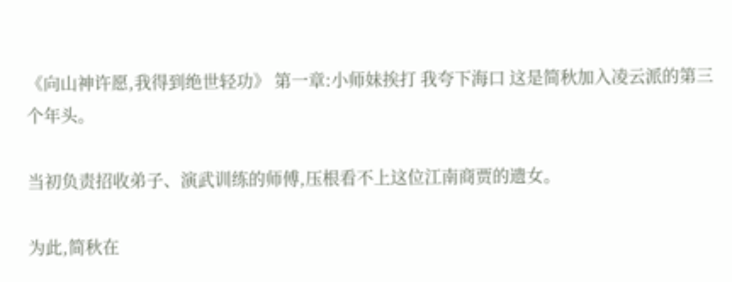《向山神许愿,我得到绝世轻功》 第一章:小师妹挨打 我夸下海口 这是简秋加入凌云派的第三个年头。

当初负责招收弟子、演武训练的师傅,压根看不上这位江南商贾的遗女。

为此,简秋在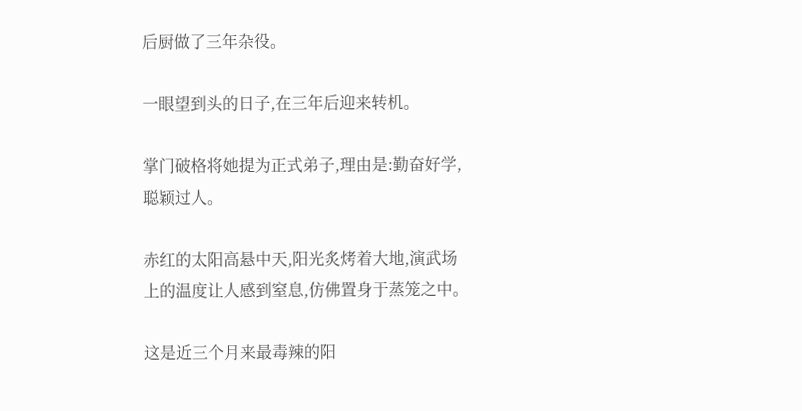后厨做了三年杂役。

一眼望到头的日子,在三年后迎来转机。

掌门破格将她提为正式弟子,理由是:勤奋好学,聪颖过人。

赤红的太阳高悬中天,阳光炙烤着大地,演武场上的温度让人感到窒息,仿佛置身于蒸笼之中。

这是近三个月来最毒辣的阳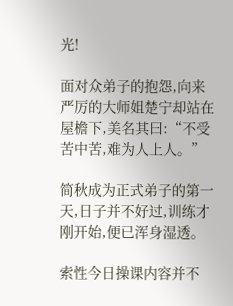光!

面对众弟子的抱怨,向来严厉的大师姐楚宁却站在屋檐下,美名其曰:“不受苦中苦,难为人上人。”

简秋成为正式弟子的第一天,日子并不好过,训练才刚开始,便已浑身湿透。

索性今日操课内容并不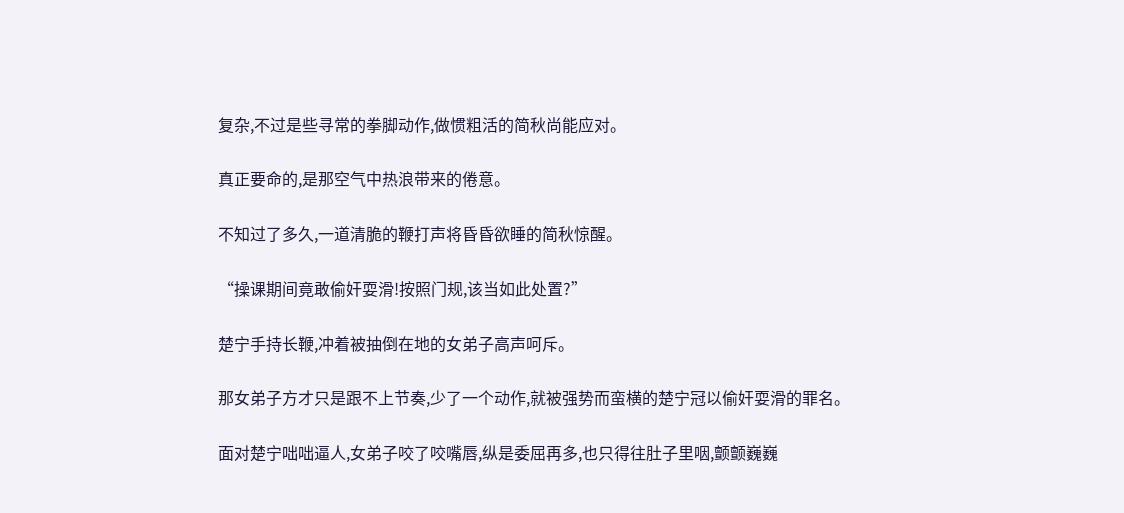复杂,不过是些寻常的拳脚动作,做惯粗活的简秋尚能应对。

真正要命的,是那空气中热浪带来的倦意。

不知过了多久,一道清脆的鞭打声将昏昏欲睡的简秋惊醒。

“操课期间竟敢偷奸耍滑!按照门规,该当如此处置?”

楚宁手持长鞭,冲着被抽倒在地的女弟子高声呵斥。

那女弟子方才只是跟不上节奏,少了一个动作,就被强势而蛮横的楚宁冠以偷奸耍滑的罪名。

面对楚宁咄咄逼人,女弟子咬了咬嘴唇,纵是委屈再多,也只得往肚子里咽,颤颤巍巍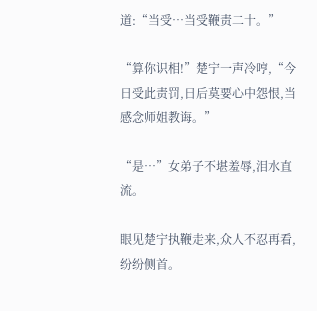道:“当受…当受鞭责二十。”

“算你识相!”楚宁一声冷哼,“今日受此责罚,日后莫要心中怨恨,当感念师姐教诲。”

“是…”女弟子不堪羞辱,泪水直流。

眼见楚宁执鞭走来,众人不忍再看,纷纷侧首。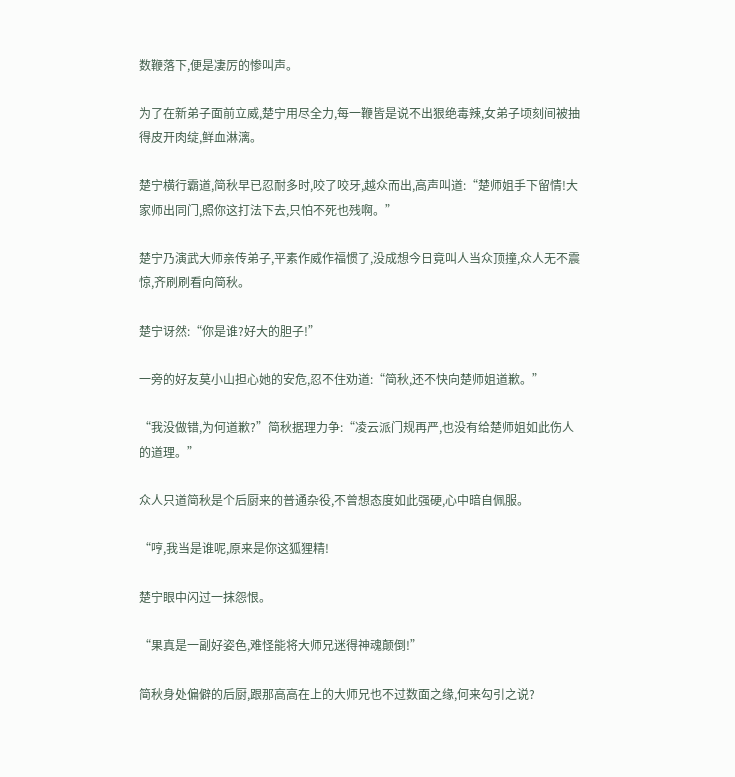数鞭落下,便是凄厉的惨叫声。

为了在新弟子面前立威,楚宁用尽全力,每一鞭皆是说不出狠绝毒辣,女弟子顷刻间被抽得皮开肉绽,鲜血淋漓。

楚宁横行霸道,简秋早已忍耐多时,咬了咬牙,越众而出,高声叫道:“楚师姐手下留情!大家师出同门,照你这打法下去,只怕不死也残啊。”

楚宁乃演武大师亲传弟子,平素作威作福惯了,没成想今日竟叫人当众顶撞,众人无不震惊,齐刷刷看向简秋。

楚宁讶然:“你是谁?好大的胆子!”

一旁的好友莫小山担心她的安危,忍不住劝道:“简秋,还不快向楚师姐道歉。”

“我没做错,为何道歉?”简秋据理力争:“凌云派门规再严,也没有给楚师姐如此伤人的道理。”

众人只道简秋是个后厨来的普通杂役,不曾想态度如此强硬,心中暗自佩服。

“哼,我当是谁呢,原来是你这狐狸精!

楚宁眼中闪过一抹怨恨。

“果真是一副好姿色,难怪能将大师兄迷得神魂颠倒!”

简秋身处偏僻的后厨,跟那高高在上的大师兄也不过数面之缘,何来勾引之说?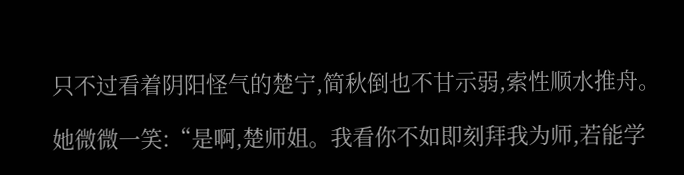只不过看着阴阳怪气的楚宁,简秋倒也不甘示弱,索性顺水推舟。

她微微一笑:“是啊,楚师姐。我看你不如即刻拜我为师,若能学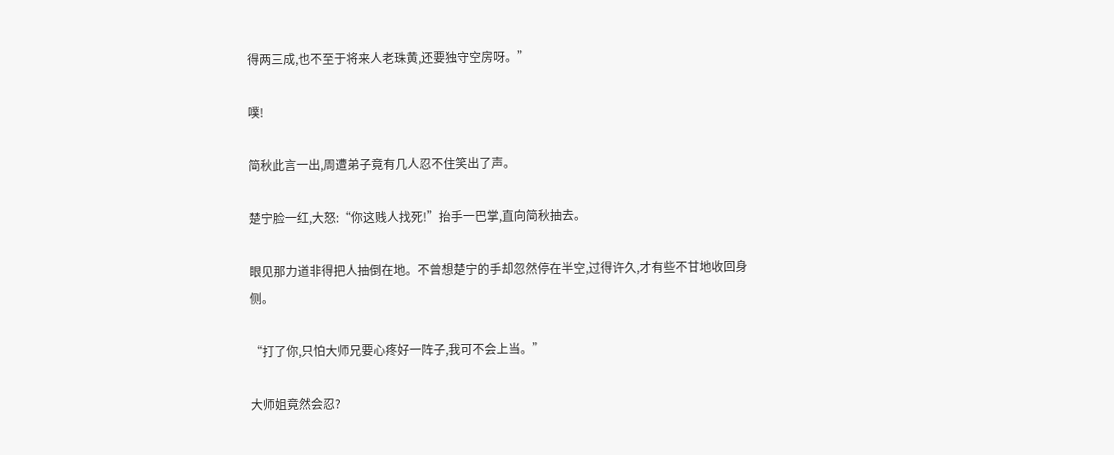得两三成,也不至于将来人老珠黄,还要独守空房呀。”

噗!

简秋此言一出,周遭弟子竟有几人忍不住笑出了声。

楚宁脸一红,大怒:“你这贱人找死!”抬手一巴掌,直向简秋抽去。

眼见那力道非得把人抽倒在地。不曾想楚宁的手却忽然停在半空,过得许久,才有些不甘地收回身侧。

“打了你,只怕大师兄要心疼好一阵子,我可不会上当。”

大师姐竟然会忍?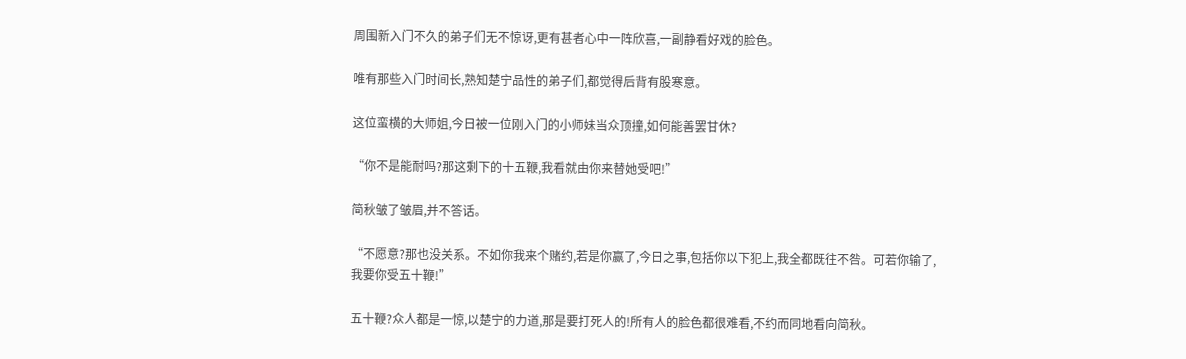周围新入门不久的弟子们无不惊讶,更有甚者心中一阵欣喜,一副静看好戏的脸色。

唯有那些入门时间长,熟知楚宁品性的弟子们,都觉得后背有股寒意。

这位蛮横的大师姐,今日被一位刚入门的小师妹当众顶撞,如何能善罢甘休?

“你不是能耐吗?那这剩下的十五鞭,我看就由你来替她受吧!”

简秋皱了皱眉,并不答话。

“不愿意?那也没关系。不如你我来个赌约,若是你赢了,今日之事,包括你以下犯上,我全都既往不咎。可若你输了,我要你受五十鞭!”

五十鞭?众人都是一惊,以楚宁的力道,那是要打死人的!所有人的脸色都很难看,不约而同地看向简秋。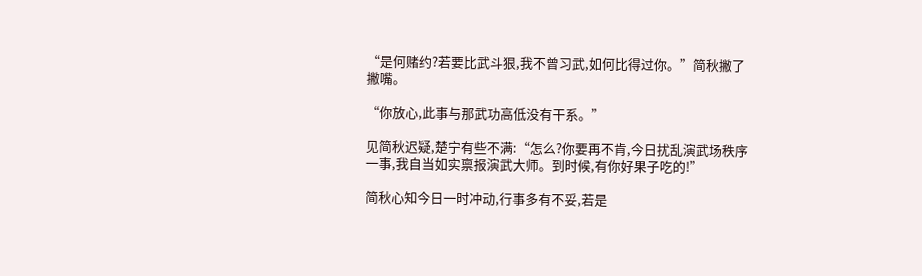“是何赌约?若要比武斗狠,我不曾习武,如何比得过你。”简秋撇了撇嘴。

“你放心,此事与那武功高低没有干系。”

见简秋迟疑,楚宁有些不满:“怎么?你要再不肯,今日扰乱演武场秩序一事,我自当如实禀报演武大师。到时候,有你好果子吃的!”

简秋心知今日一时冲动,行事多有不妥,若是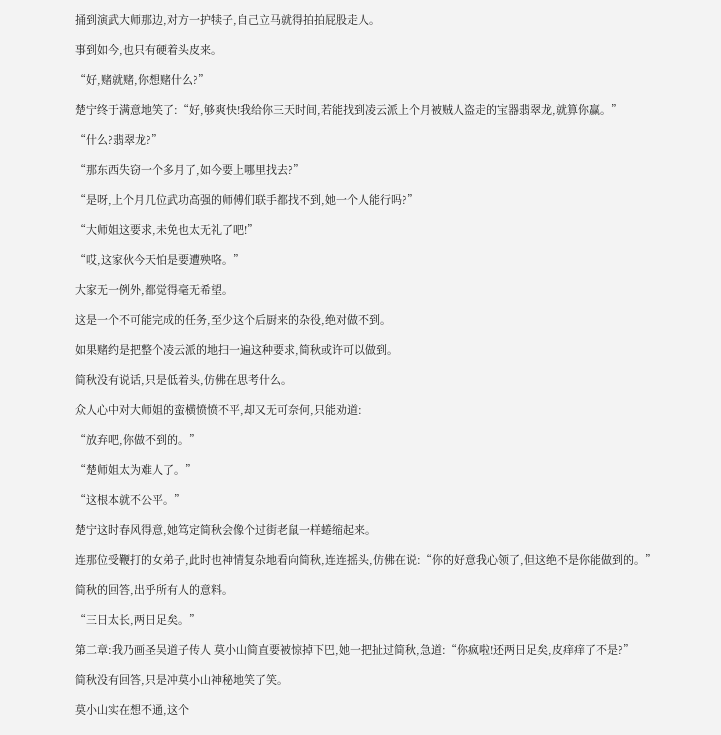捅到演武大师那边,对方一护犊子,自己立马就得拍拍屁股走人。

事到如今,也只有硬着头皮来。

“好,赌就赌,你想赌什么?”

楚宁终于满意地笑了:“好,够爽快!我给你三天时间,若能找到凌云派上个月被贼人盗走的宝器翡翠龙,就算你赢。”

“什么?翡翠龙?”

“那东西失窃一个多月了,如今要上哪里找去?”

“是呀,上个月几位武功高强的师傅们联手都找不到,她一个人能行吗?”

“大师姐这要求,未免也太无礼了吧!”

“哎,这家伙今天怕是要遭殃咯。”

大家无一例外,都觉得毫无希望。

这是一个不可能完成的任务,至少这个后厨来的杂役,绝对做不到。

如果赌约是把整个凌云派的地扫一遍这种要求,简秋或许可以做到。

简秋没有说话,只是低着头,仿佛在思考什么。

众人心中对大师姐的蛮横愤愤不平,却又无可奈何,只能劝道:

“放弃吧,你做不到的。”

“楚师姐太为难人了。”

“这根本就不公平。”

楚宁这时春风得意,她笃定简秋会像个过街老鼠一样蜷缩起来。

连那位受鞭打的女弟子,此时也神情复杂地看向简秋,连连摇头,仿佛在说:“你的好意我心领了,但这绝不是你能做到的。”

简秋的回答,出乎所有人的意料。

“三日太长,两日足矣。”

第二章:我乃画圣吴道子传人 莫小山简直要被惊掉下巴,她一把扯过简秋,急道:“你疯啦!还两日足矣,皮痒痒了不是?”

简秋没有回答,只是冲莫小山神秘地笑了笑。

莫小山实在想不通,这个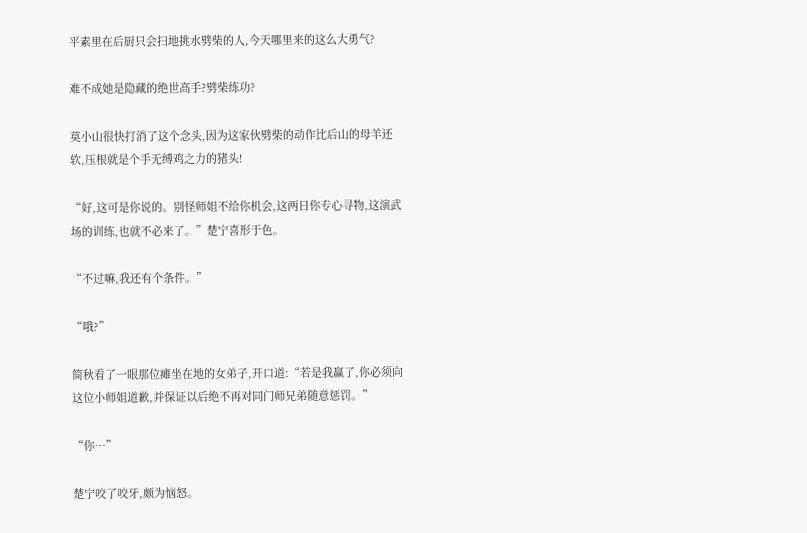平素里在后厨只会扫地挑水劈柴的人,今天哪里来的这么大勇气?

难不成她是隐藏的绝世高手?劈柴练功?

莫小山很快打消了这个念头,因为这家伙劈柴的动作比后山的母羊还软,压根就是个手无缚鸡之力的猪头!

“好,这可是你说的。别怪师姐不给你机会,这两日你专心寻物,这演武场的训练,也就不必来了。”楚宁喜形于色。

“不过嘛,我还有个条件。”

“哦?”

简秋看了一眼那位瘫坐在地的女弟子,开口道:“若是我赢了,你必须向这位小师姐道歉,并保证以后绝不再对同门师兄弟随意惩罚。”

“你…”

楚宁咬了咬牙,颇为恼怒。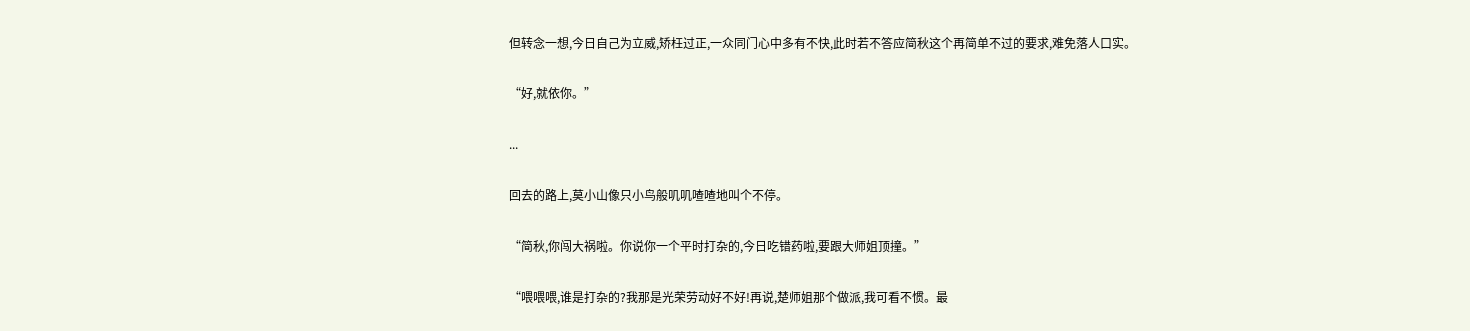但转念一想,今日自己为立威,矫枉过正,一众同门心中多有不快,此时若不答应简秋这个再简单不过的要求,难免落人口实。

“好,就依你。”

...

回去的路上,莫小山像只小鸟般叽叽喳喳地叫个不停。

“简秋,你闯大祸啦。你说你一个平时打杂的,今日吃错药啦,要跟大师姐顶撞。”

“喂喂喂,谁是打杂的?我那是光荣劳动好不好!再说,楚师姐那个做派,我可看不惯。最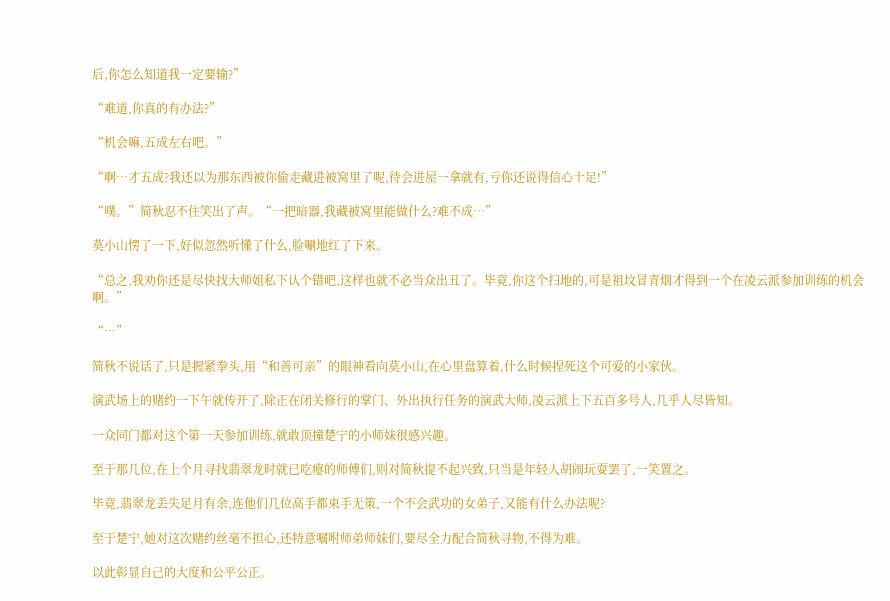后,你怎么知道我一定要输?”

“难道,你真的有办法?”

“机会嘛,五成左右吧。”

“啊…才五成?我还以为那东西被你偷走藏进被窝里了呢,待会进屋一拿就有,亏你还说得信心十足!”

“噗。”简秋忍不住笑出了声。“一把暗器,我藏被窝里能做什么?难不成…”

莫小山愣了一下,好似忽然听懂了什么,脸唰地红了下来。

“总之,我劝你还是尽快找大师姐私下认个错吧,这样也就不必当众出丑了。毕竟,你这个扫地的,可是祖坟冒青烟才得到一个在凌云派参加训练的机会啊。”

“…”

简秋不说话了,只是握紧拳头,用“和善可亲”的眼神看向莫小山,在心里盘算着,什么时候捏死这个可爱的小家伙。

演武场上的赌约一下午就传开了,除正在闭关修行的掌门、外出执行任务的演武大师,凌云派上下五百多号人,几乎人尽皆知。

一众同门都对这个第一天参加训练,就敢顶撞楚宁的小师妹很感兴趣。

至于那几位,在上个月寻找翡翠龙时就已吃瘪的师傅们,则对简秋提不起兴致,只当是年轻人胡闹玩耍罢了,一笑置之。

毕竟,翡翠龙丢失足月有余,连他们几位高手都束手无策,一个不会武功的女弟子,又能有什么办法呢?

至于楚宁,她对这次赌约丝毫不担心,还特意嘱咐师弟师妹们,要尽全力配合简秋寻物,不得为难。

以此彰显自己的大度和公平公正。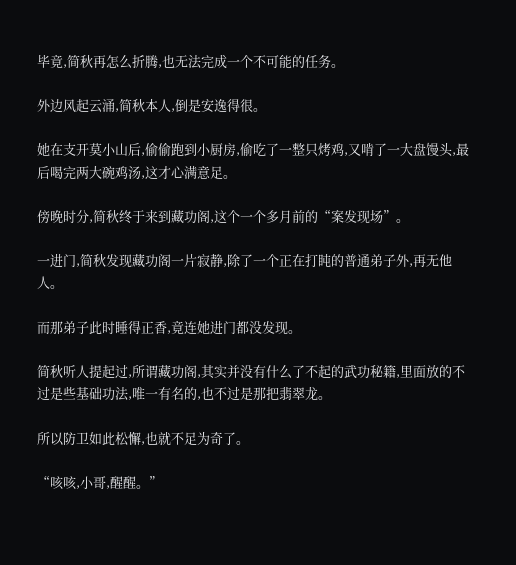毕竟,简秋再怎么折腾,也无法完成一个不可能的任务。

外边风起云涌,简秋本人,倒是安逸得很。

她在支开莫小山后,偷偷跑到小厨房,偷吃了一整只烤鸡,又啃了一大盘馒头,最后喝完两大碗鸡汤,这才心满意足。

傍晚时分,简秋终于来到藏功阁,这个一个多月前的“案发现场”。

一进门,简秋发现藏功阁一片寂静,除了一个正在打盹的普通弟子外,再无他人。

而那弟子此时睡得正香,竟连她进门都没发现。

简秋听人提起过,所谓藏功阁,其实并没有什么了不起的武功秘籍,里面放的不过是些基础功法,唯一有名的,也不过是那把翡翠龙。

所以防卫如此松懈,也就不足为奇了。

“咳咳,小哥,醒醒。”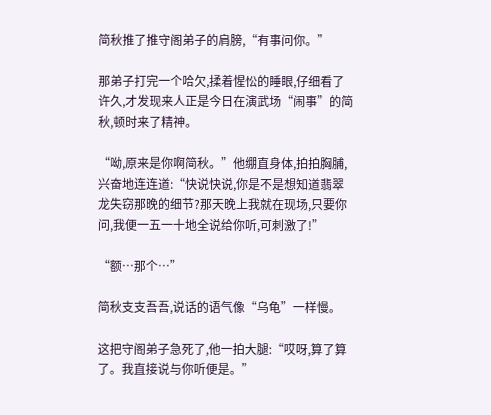简秋推了推守阁弟子的肩膀,“有事问你。”

那弟子打完一个哈欠,揉着惺忪的睡眼,仔细看了许久,才发现来人正是今日在演武场“闹事”的简秋,顿时来了精神。

“呦,原来是你啊简秋。”他绷直身体,拍拍胸脯,兴奋地连连道:“快说快说,你是不是想知道翡翠龙失窃那晚的细节?那天晚上我就在现场,只要你问,我便一五一十地全说给你听,可刺激了!”

“额…那个…”

简秋支支吾吾,说话的语气像“乌龟”一样慢。

这把守阁弟子急死了,他一拍大腿:“哎呀,算了算了。我直接说与你听便是。”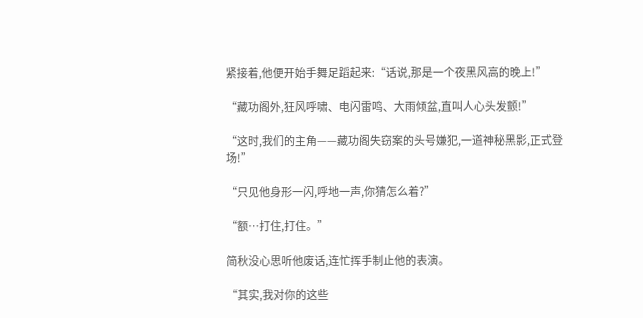紧接着,他便开始手舞足蹈起来:“话说,那是一个夜黑风高的晚上!”

“藏功阁外,狂风呼啸、电闪雷鸣、大雨倾盆,直叫人心头发颤!”

“这时,我们的主角——藏功阁失窃案的头号嫌犯,一道神秘黑影,正式登场!”

“只见他身形一闪,呼地一声,你猜怎么着?”

“额…打住,打住。”

简秋没心思听他废话,连忙挥手制止他的表演。

“其实,我对你的这些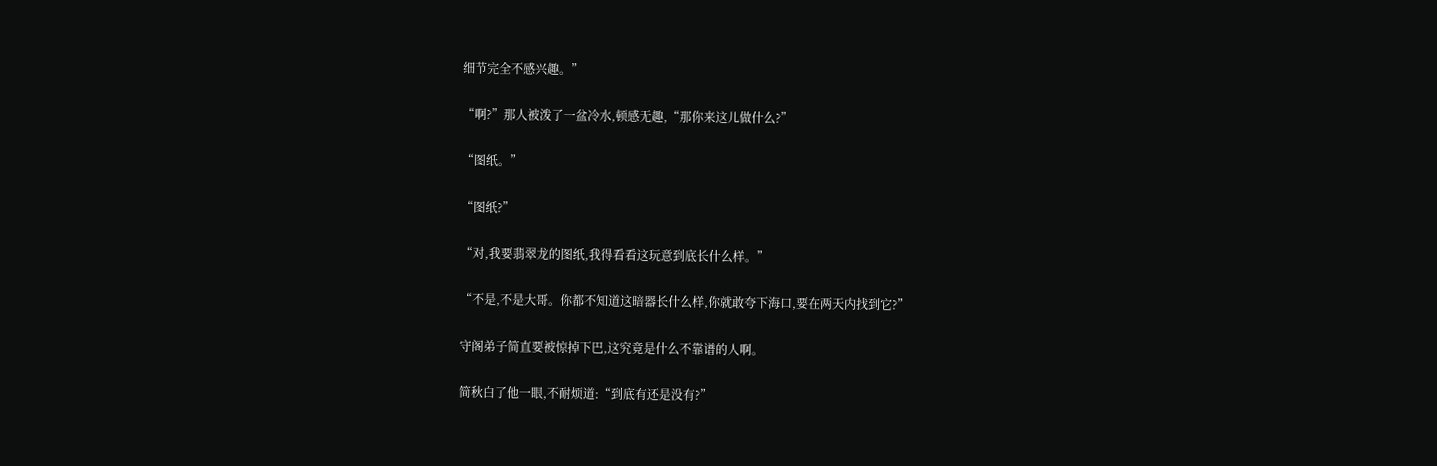细节完全不感兴趣。”

“啊?”那人被泼了一盆冷水,顿感无趣,“那你来这儿做什么?”

“图纸。”

“图纸?”

“对,我要翡翠龙的图纸,我得看看这玩意到底长什么样。”

“不是,不是大哥。你都不知道这暗器长什么样,你就敢夸下海口,要在两天内找到它?”

守阁弟子简直要被惊掉下巴,这究竟是什么不靠谱的人啊。

简秋白了他一眼,不耐烦道:“到底有还是没有?”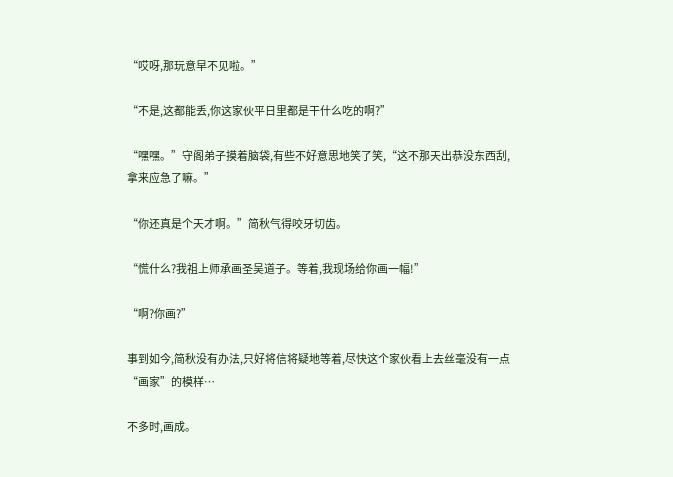“哎呀,那玩意早不见啦。”

“不是,这都能丢,你这家伙平日里都是干什么吃的啊?”

“嘿嘿。”守阁弟子摸着脑袋,有些不好意思地笑了笑,“这不那天出恭没东西刮,拿来应急了嘛。”

“你还真是个天才啊。”简秋气得咬牙切齿。

“慌什么?我祖上师承画圣吴道子。等着,我现场给你画一幅!”

“啊?你画?”

事到如今,简秋没有办法,只好将信将疑地等着,尽快这个家伙看上去丝毫没有一点“画家”的模样…

不多时,画成。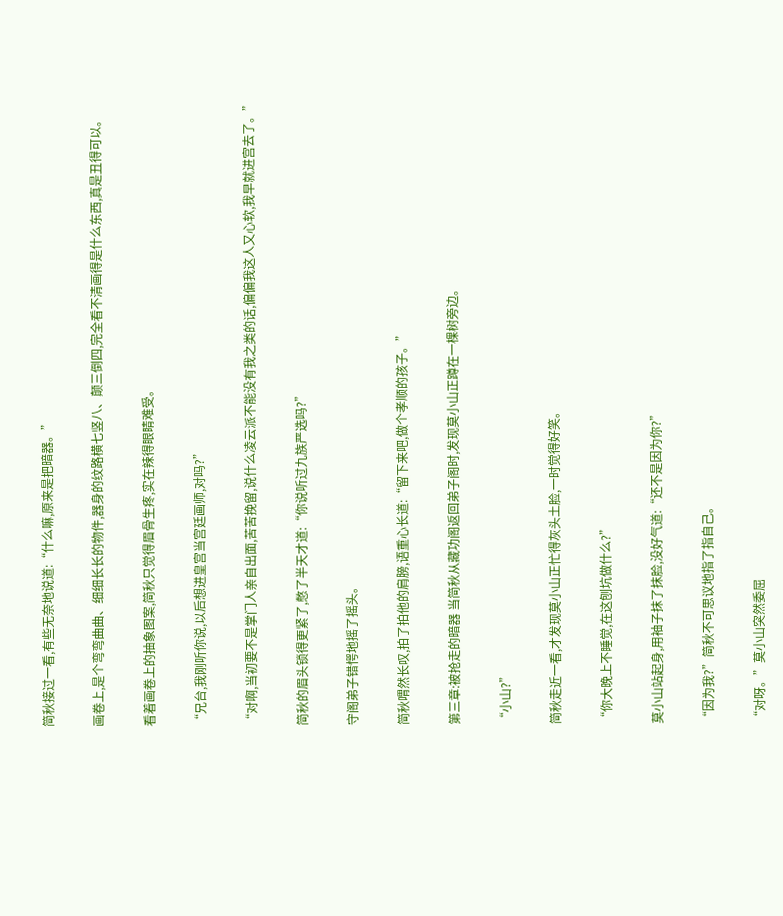简秋接过一看,有些无奈地说道:“什么嘛,原来是把暗器。”

画卷上,是个弯弯曲曲、细细长长的物件,器身的纹路横七竖八、颠三倒四,完全看不清画得是什么东西,真是丑得可以。

看着画卷上的抽象图案,简秋只觉得眉骨生疼,实在辣得眼睛难受。

“兄台,我刚听你说,以后想进皇宫当宫廷画师,对吗?”

“对啊,当初要不是掌门人亲自出面,苦苦挽留,说什么凌云派不能没有我之类的话,偏偏我这人又心软,我早就进宫去了。”

简秋的眉头锁得更紧了,憋了半天才道:“你说听过九族严选吗?”

守阁弟子错愕地摇了摇头。

简秋喟然长叹,拍了拍他的肩膀,语重心长道:“留下来吧,做个孝顺的孩子。”

第三章:被抢走的暗器 当简秋从藏功阁返回弟子阁时,发现莫小山正蹲在一棵树旁边。

“小山?”

简秋走近一看,才发现莫小山正忙得灰头土脸,一时觉得好笑。

“你大晚上不睡觉,在这刨坑做什么?”

莫小山站起身,用袖子抹了抹脸,没好气道:“还不是因为你?”

“因为我?”简秋不可思议地指了指自己。

“对呀。”莫小山突然委屈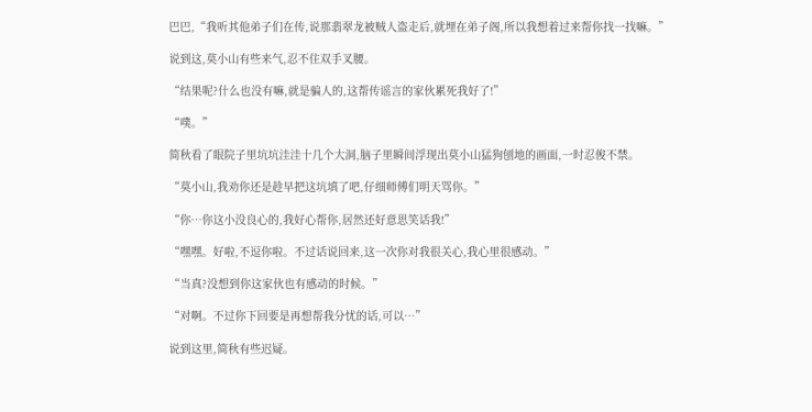巴巴,“我听其他弟子们在传,说那翡翠龙被贼人盗走后,就埋在弟子阁,所以我想着过来帮你找一找嘛。”

说到这,莫小山有些来气,忍不住双手叉腰。

“结果呢?什么也没有嘛,就是骗人的,这帮传谣言的家伙累死我好了!”

“噗。”

简秋看了眼院子里坑坑洼洼十几个大洞,脑子里瞬间浮现出莫小山猛狗刨地的画面,一时忍俊不禁。

“莫小山,我劝你还是趁早把这坑填了吧,仔细师傅们明天骂你。”

“你…你这小没良心的,我好心帮你,居然还好意思笑话我!”

“嘿嘿。好啦,不逗你啦。不过话说回来,这一次你对我很关心,我心里很感动。”

“当真?没想到你这家伙也有感动的时候。”

“对啊。不过你下回要是再想帮我分忧的话,可以…”

说到这里,简秋有些迟疑。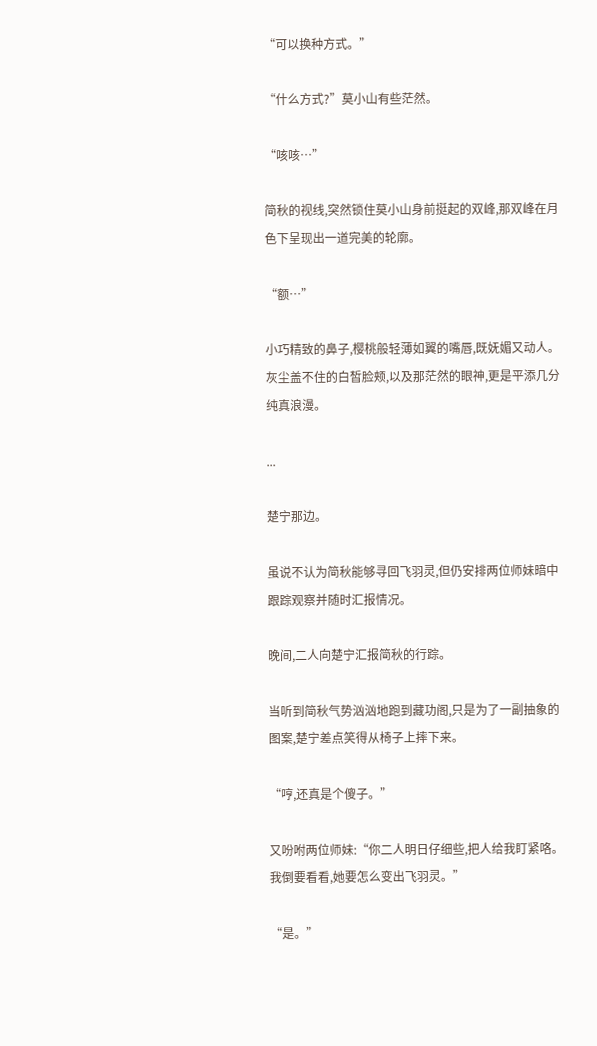“可以换种方式。”

“什么方式?”莫小山有些茫然。

“咳咳…”

简秋的视线,突然锁住莫小山身前挺起的双峰,那双峰在月色下呈现出一道完美的轮廓。

“额…”

小巧精致的鼻子,樱桃般轻薄如翼的嘴唇,既妩媚又动人。灰尘盖不住的白皙脸颊,以及那茫然的眼神,更是平添几分纯真浪漫。

...

楚宁那边。

虽说不认为简秋能够寻回飞羽灵,但仍安排两位师妹暗中跟踪观察并随时汇报情况。

晚间,二人向楚宁汇报简秋的行踪。

当听到简秋气势汹汹地跑到藏功阁,只是为了一副抽象的图案,楚宁差点笑得从椅子上摔下来。

“哼,还真是个傻子。”

又吩咐两位师妹:“你二人明日仔细些,把人给我盯紧咯。我倒要看看,她要怎么变出飞羽灵。”

“是。”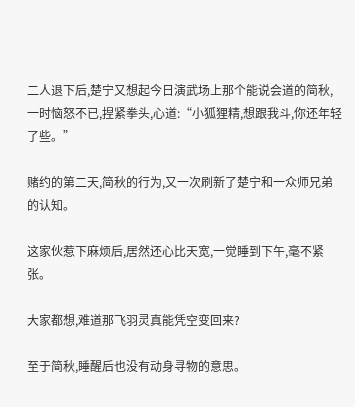二人退下后,楚宁又想起今日演武场上那个能说会道的简秋,一时恼怒不已,捏紧拳头,心道:“小狐狸精,想跟我斗,你还年轻了些。”

赌约的第二天,简秋的行为,又一次刷新了楚宁和一众师兄弟的认知。

这家伙惹下麻烦后,居然还心比天宽,一觉睡到下午,毫不紧张。

大家都想,难道那飞羽灵真能凭空变回来?

至于简秋,睡醒后也没有动身寻物的意思。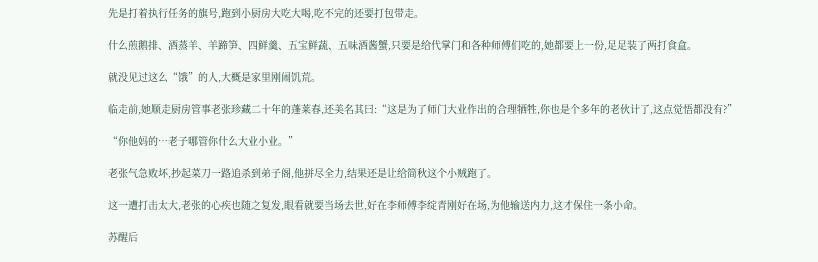先是打着执行任务的旗号,跑到小厨房大吃大喝,吃不完的还要打包带走。

什么煎鹅排、酒蒸羊、羊蹄笋、四鲜羹、五宝鲜蔬、五味酒酱蟹,只要是给代掌门和各种师傅们吃的,她都要上一份,足足装了两打食盒。

就没见过这么“饿”的人,大概是家里刚闹饥荒。

临走前,她顺走厨房管事老张珍藏二十年的蓬莱春,还美名其曰:“这是为了师门大业作出的合理牺牲,你也是个多年的老伙计了,这点觉悟都没有?”

“你他妈的…老子哪管你什么大业小业。”

老张气急败坏,抄起菜刀一路追杀到弟子阁,他拼尽全力,结果还是让给简秋这个小贼跑了。

这一遭打击太大,老张的心疾也随之复发,眼看就要当场去世,好在李师傅李绽青刚好在场,为他输送内力,这才保住一条小命。

苏醒后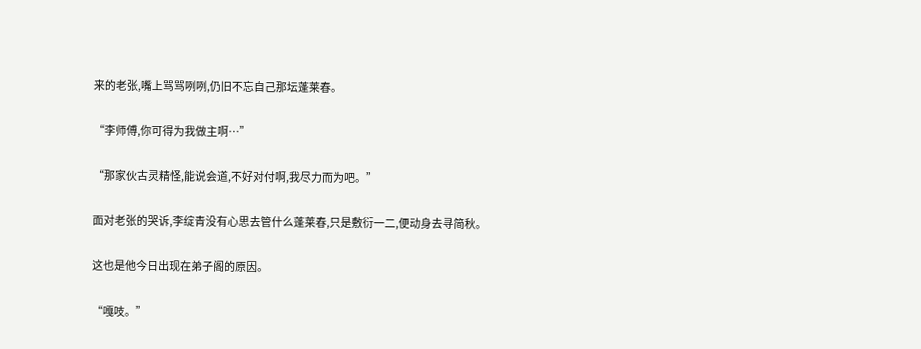来的老张,嘴上骂骂咧咧,仍旧不忘自己那坛蓬莱春。

“李师傅,你可得为我做主啊…”

“那家伙古灵精怪,能说会道,不好对付啊,我尽力而为吧。”

面对老张的哭诉,李绽青没有心思去管什么蓬莱春,只是敷衍一二,便动身去寻简秋。

这也是他今日出现在弟子阁的原因。

“嘎吱。”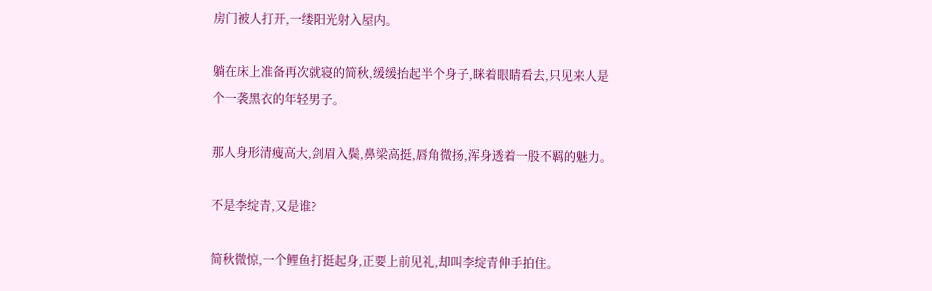房门被人打开,一缕阳光射入屋内。

躺在床上准备再次就寝的简秋,缓缓抬起半个身子,眯着眼睛看去,只见来人是个一袭黑衣的年轻男子。

那人身形清瘦高大,剑眉入鬓,鼻梁高挺,唇角微扬,浑身透着一股不羁的魅力。

不是李绽青,又是谁?

简秋微惊,一个鲤鱼打挺起身,正要上前见礼,却叫李绽青伸手拍住。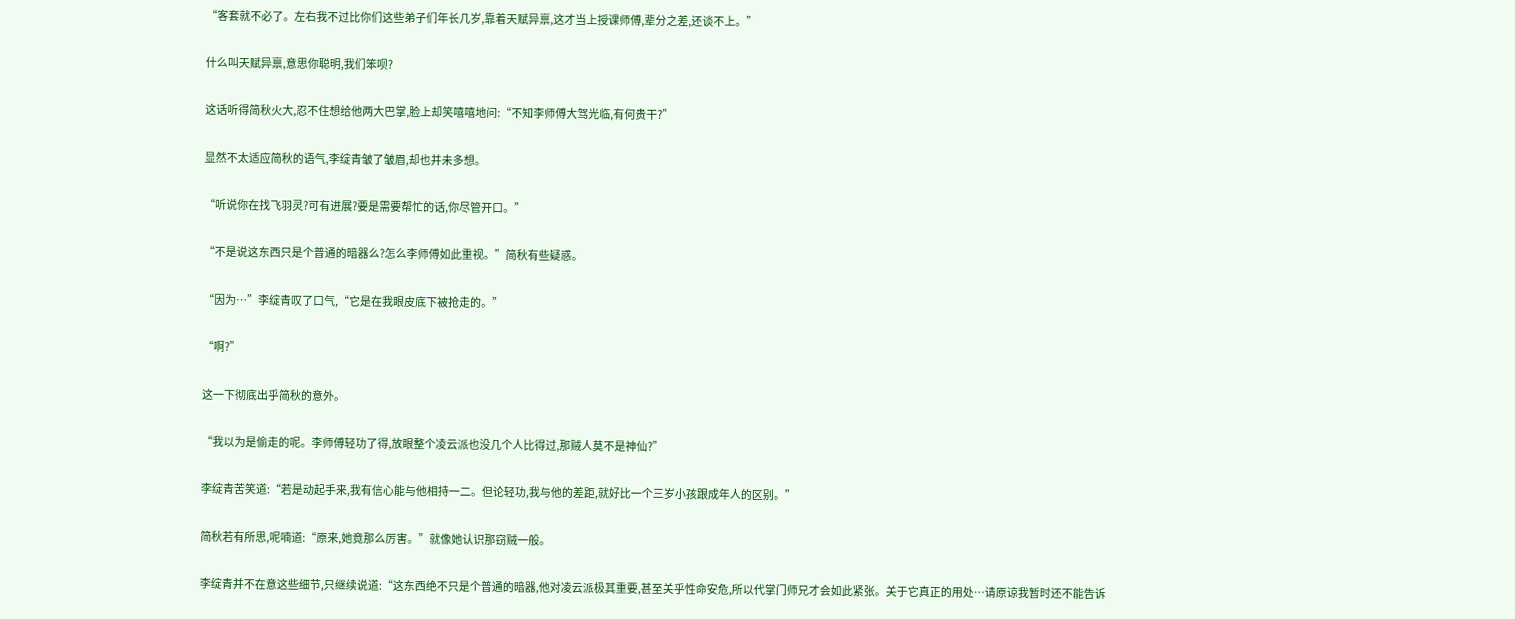“客套就不必了。左右我不过比你们这些弟子们年长几岁,靠着天赋异禀,这才当上授课师傅,辈分之差,还谈不上。”

什么叫天赋异禀,意思你聪明,我们笨呗?

这话听得简秋火大,忍不住想给他两大巴掌,脸上却笑嘻嘻地问:“不知李师傅大驾光临,有何贵干?”

显然不太适应简秋的语气,李绽青皱了皱眉,却也并未多想。

“听说你在找飞羽灵?可有进展?要是需要帮忙的话,你尽管开口。”

“不是说这东西只是个普通的暗器么?怎么李师傅如此重视。”简秋有些疑惑。

“因为…”李绽青叹了口气,“它是在我眼皮底下被抢走的。”

“啊?”

这一下彻底出乎简秋的意外。

“我以为是偷走的呢。李师傅轻功了得,放眼整个凌云派也没几个人比得过,那贼人莫不是神仙?”

李绽青苦笑道:“若是动起手来,我有信心能与他相持一二。但论轻功,我与他的差距,就好比一个三岁小孩跟成年人的区别。”

简秋若有所思,呢喃道:“原来,她竟那么厉害。”就像她认识那窃贼一般。

李绽青并不在意这些细节,只继续说道:“这东西绝不只是个普通的暗器,他对凌云派极其重要,甚至关乎性命安危,所以代掌门师兄才会如此紧张。关于它真正的用处…请原谅我暂时还不能告诉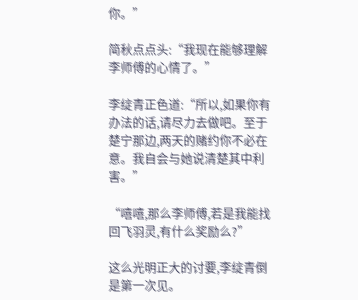你。”

简秋点点头:“我现在能够理解李师傅的心情了。”

李绽青正色道:“所以,如果你有办法的话,请尽力去做吧。至于楚宁那边,两天的赌约你不必在意。我自会与她说清楚其中利害。”

“嘻嘻,那么李师傅,若是我能找回飞羽灵,有什么奖励么?”

这么光明正大的讨要,李绽青倒是第一次见。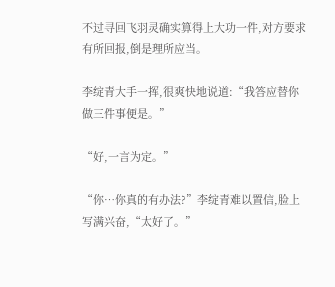不过寻回飞羽灵确实算得上大功一件,对方要求有所回报,倒是理所应当。

李绽青大手一挥,很爽快地说道:“我答应替你做三件事便是。”

“好,一言为定。”

“你…你真的有办法?”李绽青难以置信,脸上写满兴奋,“太好了。”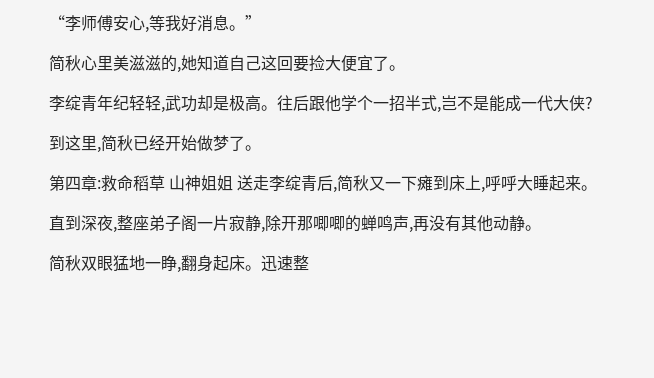“李师傅安心,等我好消息。”

简秋心里美滋滋的,她知道自己这回要捡大便宜了。

李绽青年纪轻轻,武功却是极高。往后跟他学个一招半式,岂不是能成一代大侠?

到这里,简秋已经开始做梦了。

第四章:救命稻草 山神姐姐 送走李绽青后,简秋又一下瘫到床上,呼呼大睡起来。

直到深夜,整座弟子阁一片寂静,除开那唧唧的蝉鸣声,再没有其他动静。

简秋双眼猛地一睁,翻身起床。迅速整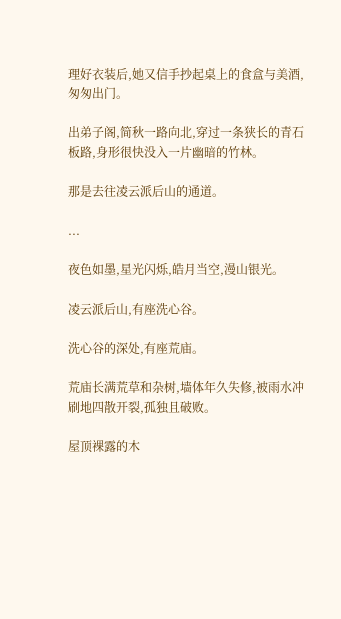理好衣装后,她又信手抄起桌上的食盒与美酒,匆匆出门。

出弟子阁,简秋一路向北,穿过一条狭长的青石板路,身形很快没入一片幽暗的竹林。

那是去往凌云派后山的通道。

...

夜色如墨,星光闪烁,皓月当空,漫山银光。

凌云派后山,有座洗心谷。

洗心谷的深处,有座荒庙。

荒庙长满荒草和杂树,墙体年久失修,被雨水冲刷地四散开裂,孤独且破败。

屋顶裸露的木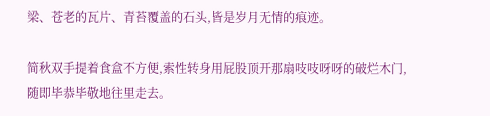梁、苍老的瓦片、青苔覆盖的石头,皆是岁月无情的痕迹。

简秋双手提着食盒不方便,索性转身用屁股顶开那扇吱吱呀呀的破烂木门,随即毕恭毕敬地往里走去。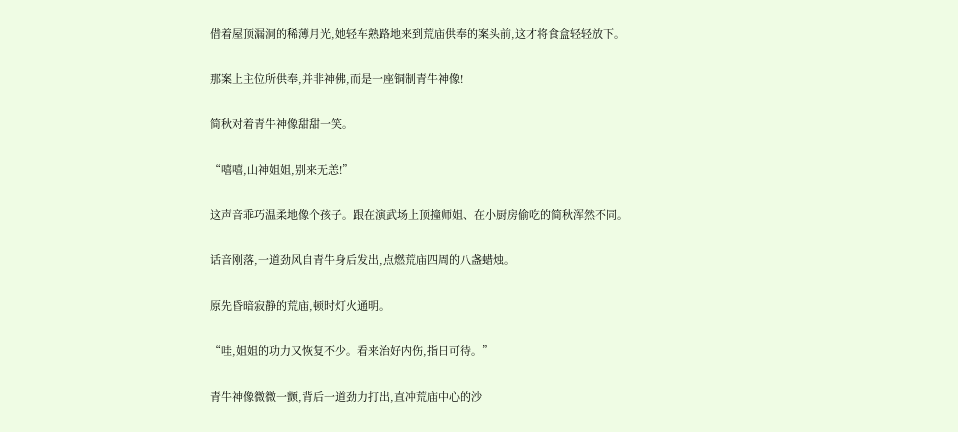借着屋顶漏洞的稀薄月光,她轻车熟路地来到荒庙供奉的案头前,这才将食盒轻轻放下。

那案上主位所供奉,并非神佛,而是一座铜制青牛神像!

简秋对着青牛神像甜甜一笑。

“嘻嘻,山神姐姐,别来无恙!”

这声音乖巧温柔地像个孩子。跟在演武场上顶撞师姐、在小厨房偷吃的简秋浑然不同。

话音刚落,一道劲风自青牛身后发出,点燃荒庙四周的八盏蜡烛。

原先昏暗寂静的荒庙,顿时灯火通明。

“哇,姐姐的功力又恢复不少。看来治好内伤,指日可待。”

青牛神像微微一颤,背后一道劲力打出,直冲荒庙中心的沙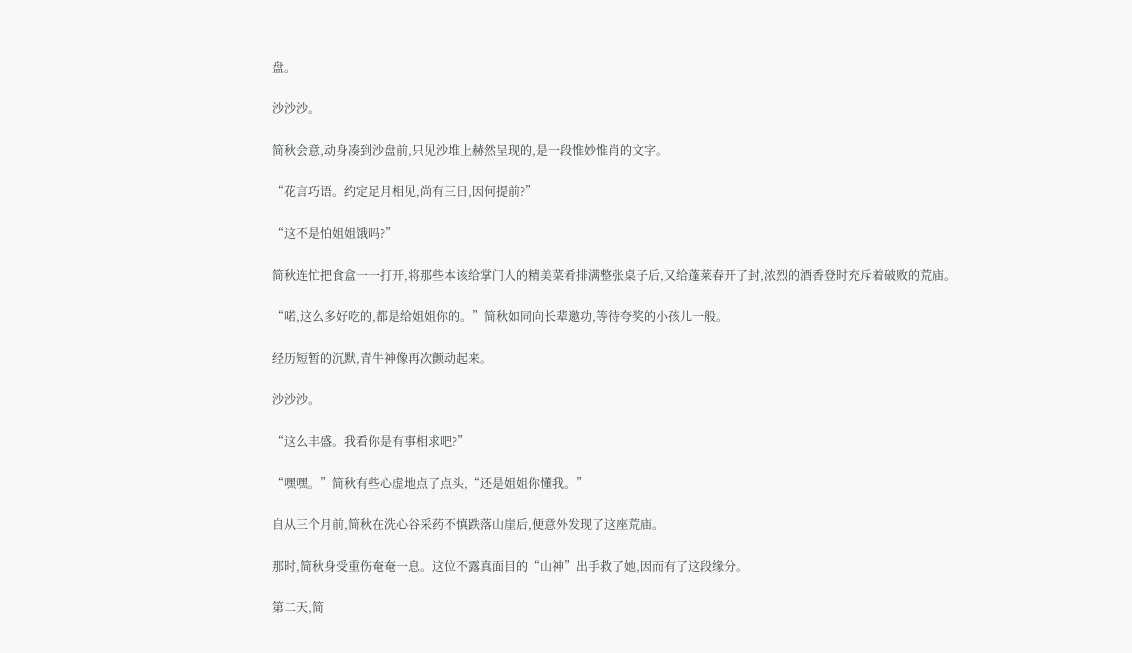盘。

沙沙沙。

简秋会意,动身凑到沙盘前,只见沙堆上赫然呈现的,是一段惟妙惟肖的文字。

“花言巧语。约定足月相见,尚有三日,因何提前?”

“这不是怕姐姐饿吗?”

简秋连忙把食盒一一打开,将那些本该给掌门人的精美菜肴排满整张桌子后,又给蓬莱春开了封,浓烈的酒香登时充斥着破败的荒庙。

“喏,这么多好吃的,都是给姐姐你的。”简秋如同向长辈邀功,等待夸奖的小孩儿一般。

经历短暂的沉默,青牛神像再次颤动起来。

沙沙沙。

“这么丰盛。我看你是有事相求吧?”

“嘿嘿。”简秋有些心虚地点了点头,“还是姐姐你懂我。”

自从三个月前,简秋在洗心谷采药不慎跌落山崖后,便意外发现了这座荒庙。

那时,简秋身受重伤奄奄一息。这位不露真面目的“山神”出手救了她,因而有了这段缘分。

第二天,简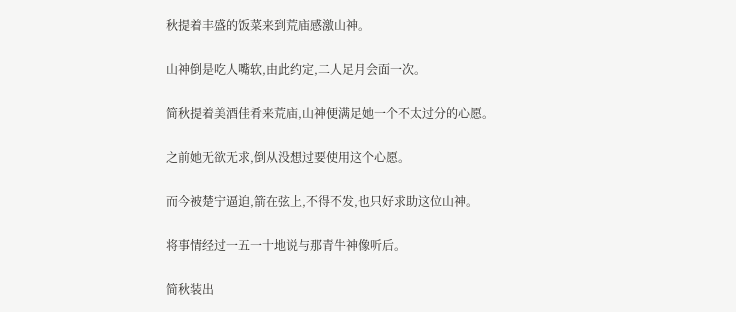秋提着丰盛的饭菜来到荒庙感激山神。

山神倒是吃人嘴软,由此约定,二人足月会面一次。

简秋提着美酒佳肴来荒庙,山神便满足她一个不太过分的心愿。

之前她无欲无求,倒从没想过要使用这个心愿。

而今被楚宁逼迫,箭在弦上,不得不发,也只好求助这位山神。

将事情经过一五一十地说与那青牛神像听后。

简秋装出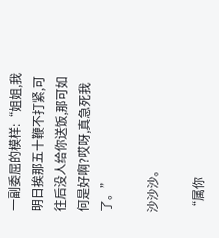一副委屈的模样:“姐姐,我明日挨那五十鞭不打紧,可往后没人给你送饭,那可如何是好啊?哎呀,真急死我了。”

沙沙沙。

“属你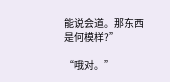能说会道。那东西是何模样?”

“哦对。”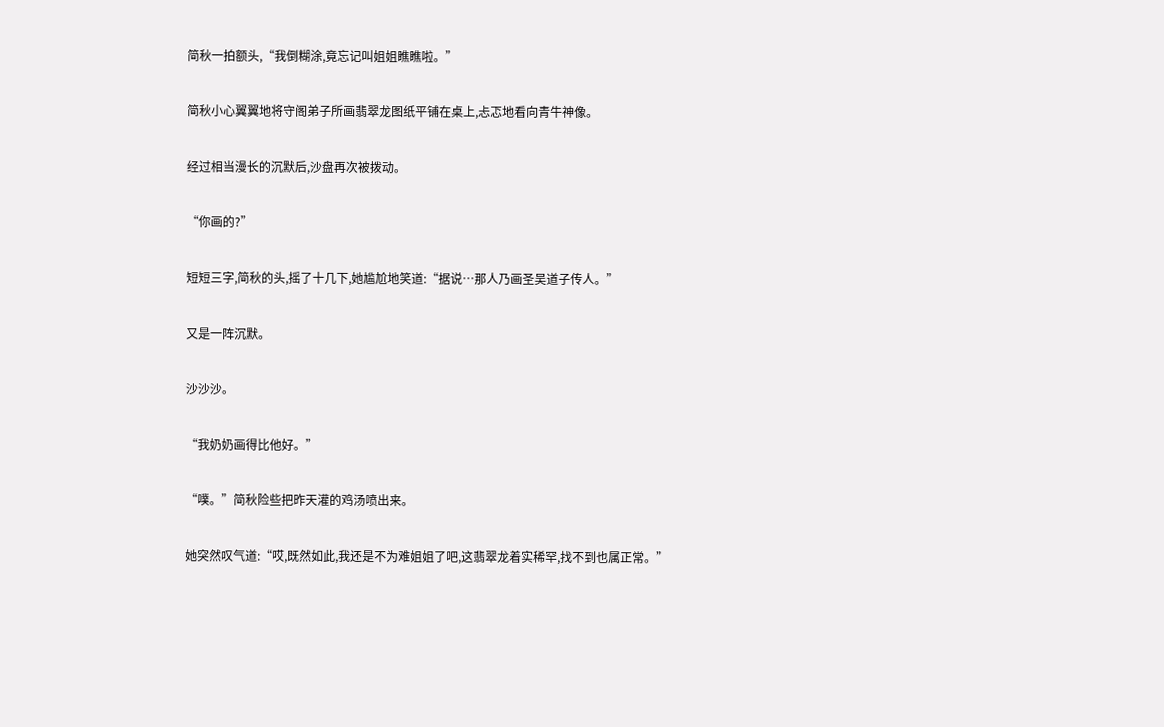简秋一拍额头,“我倒糊涂,竟忘记叫姐姐瞧瞧啦。”

简秋小心翼翼地将守阁弟子所画翡翠龙图纸平铺在桌上,忐忑地看向青牛神像。

经过相当漫长的沉默后,沙盘再次被拨动。

“你画的?”

短短三字,简秋的头,摇了十几下,她尴尬地笑道:“据说…那人乃画圣吴道子传人。”

又是一阵沉默。

沙沙沙。

“我奶奶画得比他好。”

“噗。”简秋险些把昨天灌的鸡汤喷出来。

她突然叹气道:“哎,既然如此,我还是不为难姐姐了吧,这翡翠龙着实稀罕,找不到也属正常。”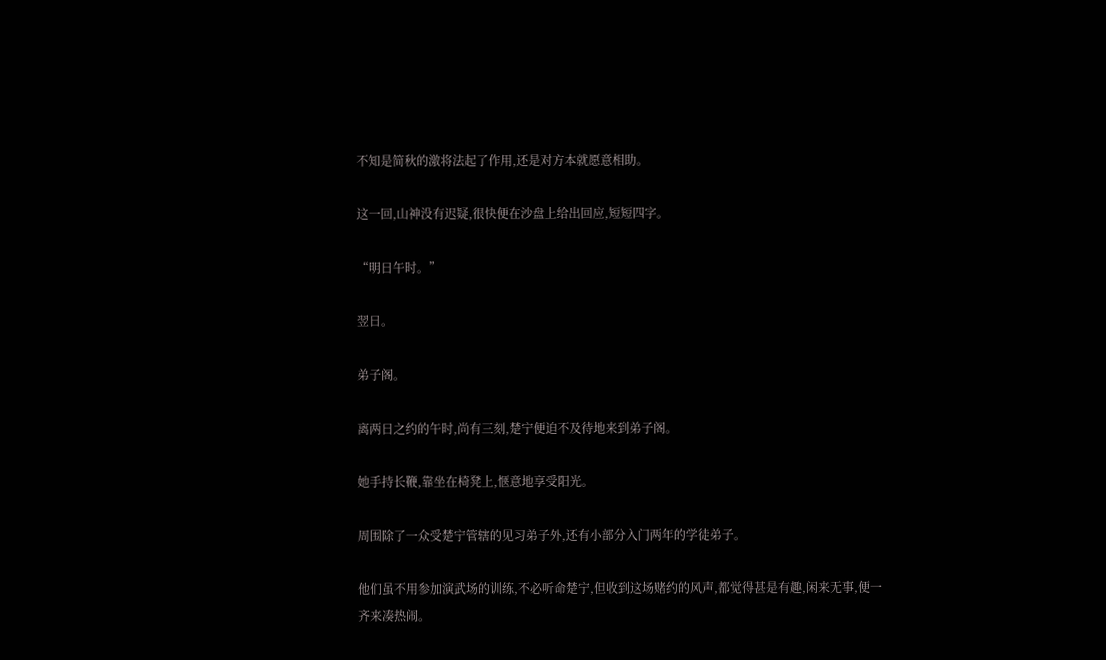不知是简秋的激将法起了作用,还是对方本就愿意相助。

这一回,山神没有迟疑,很快便在沙盘上给出回应,短短四字。

“明日午时。”

翌日。

弟子阁。

离两日之约的午时,尚有三刻,楚宁便迫不及待地来到弟子阁。

她手持长鞭,靠坐在椅凳上,惬意地享受阳光。

周围除了一众受楚宁管辖的见习弟子外,还有小部分入门两年的学徒弟子。

他们虽不用参加演武场的训练,不必听命楚宁,但收到这场赌约的风声,都觉得甚是有趣,闲来无事,便一齐来凑热闹。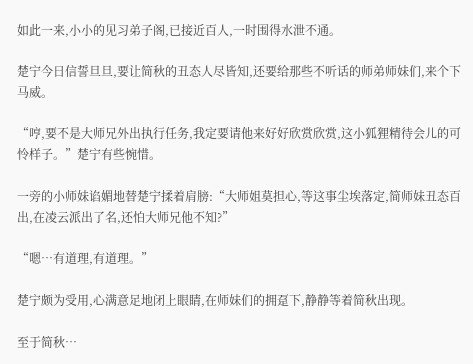如此一来,小小的见习弟子阁,已接近百人,一时围得水泄不通。

楚宁今日信誓旦旦,要让简秋的丑态人尽皆知,还要给那些不听话的师弟师妹们,来个下马威。

“哼,要不是大师兄外出执行任务,我定要请他来好好欣赏欣赏,这小狐狸精待会儿的可怜样子。”楚宁有些惋惜。

一旁的小师妹谄媚地替楚宁揉着肩膀:“大师姐莫担心,等这事尘埃落定,简师妹丑态百出,在凌云派出了名,还怕大师兄他不知?”

“嗯…有道理,有道理。”

楚宁颇为受用,心满意足地闭上眼睛,在师妹们的拥趸下,静静等着简秋出现。

至于简秋…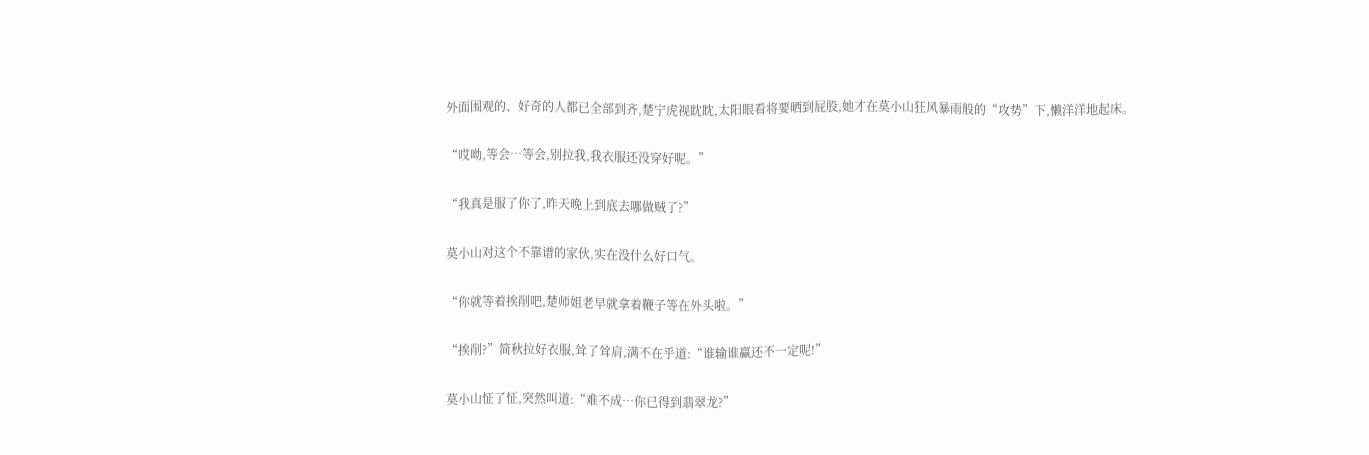外面围观的、好奇的人都已全部到齐,楚宁虎视眈眈,太阳眼看将要晒到屁股,她才在莫小山狂风暴雨般的“攻势”下,懒洋洋地起床。

“哎呦,等会…等会,别拉我,我衣服还没穿好呢。”

“我真是服了你了,昨天晚上到底去哪做贼了?”

莫小山对这个不靠谱的家伙,实在没什么好口气。

“你就等着挨削吧,楚师姐老早就拿着鞭子等在外头啦。”

“挨削?”简秋拉好衣服,耸了耸肩,满不在乎道:“谁输谁赢还不一定呢!”

莫小山怔了怔,突然叫道:“难不成…你已得到翡翠龙?”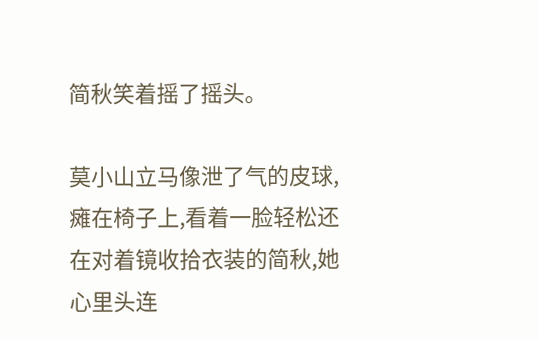简秋笑着摇了摇头。

莫小山立马像泄了气的皮球,瘫在椅子上,看着一脸轻松还在对着镜收拾衣装的简秋,她心里头连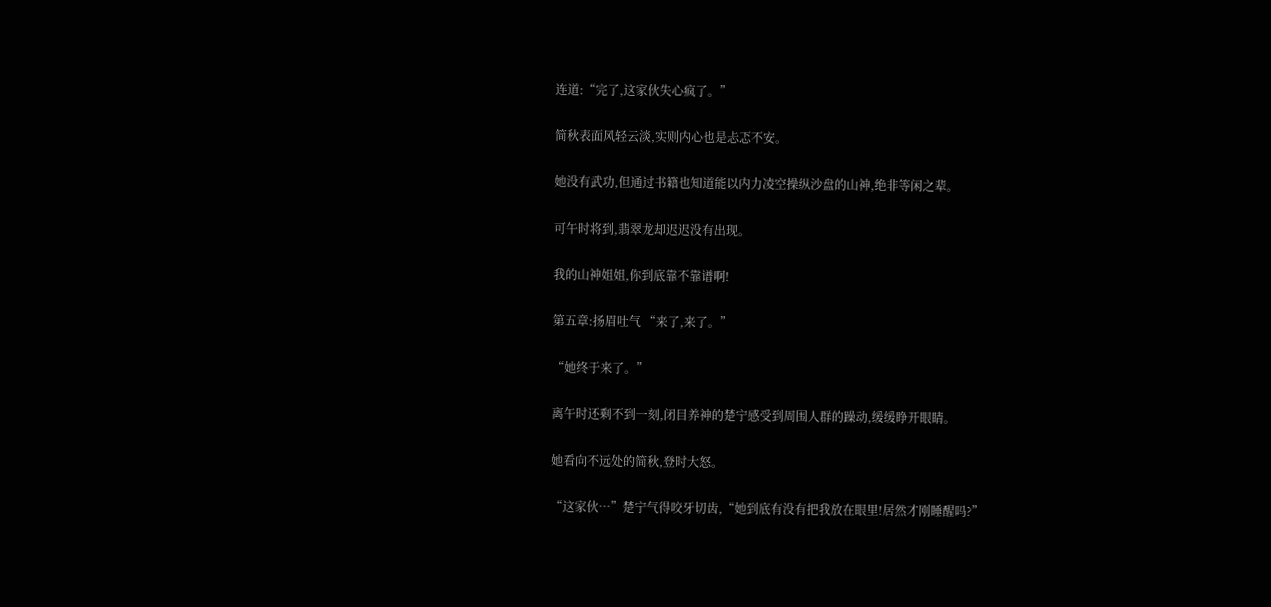连道:“完了,这家伙失心疯了。”

简秋表面风轻云淡,实则内心也是忐忑不安。

她没有武功,但通过书籍也知道能以内力凌空操纵沙盘的山神,绝非等闲之辈。

可午时将到,翡翠龙却迟迟没有出现。

我的山神姐姐,你到底靠不靠谱啊!

第五章:扬眉吐气 “来了,来了。”

“她终于来了。”

离午时还剩不到一刻,闭目养神的楚宁感受到周围人群的躁动,缓缓睁开眼睛。

她看向不远处的简秋,登时大怒。

“这家伙…”楚宁气得咬牙切齿,“她到底有没有把我放在眼里!居然才刚睡醒吗?”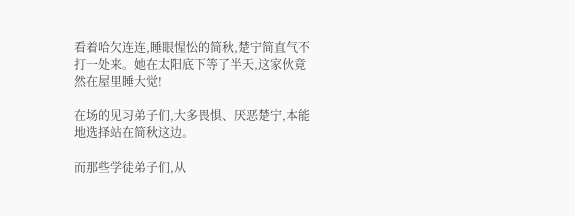看着哈欠连连,睡眼惺忪的简秋,楚宁简直气不打一处来。她在太阳底下等了半天,这家伙竟然在屋里睡大觉!

在场的见习弟子们,大多畏惧、厌恶楚宁,本能地选择站在简秋这边。

而那些学徒弟子们,从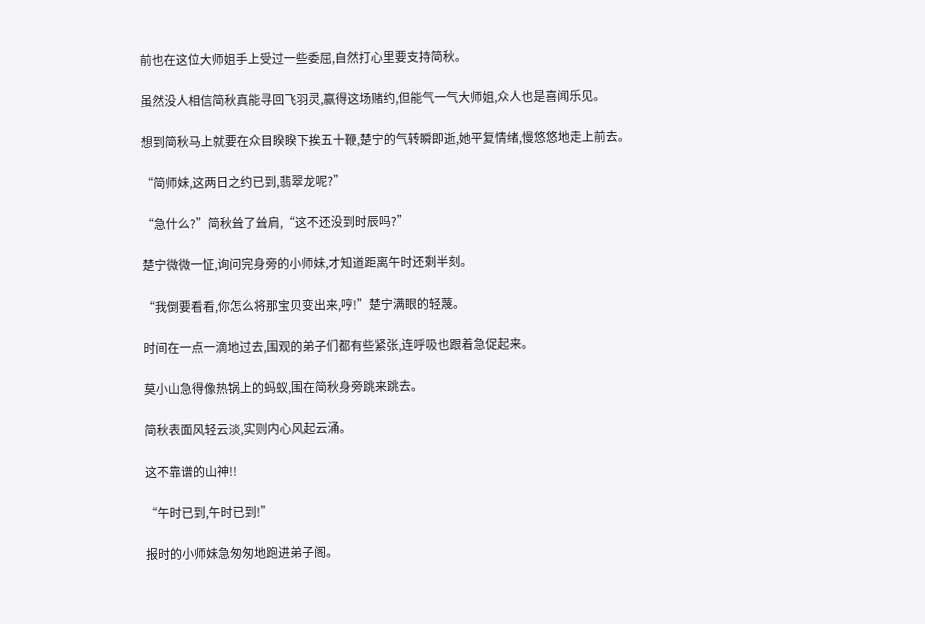前也在这位大师姐手上受过一些委屈,自然打心里要支持简秋。

虽然没人相信简秋真能寻回飞羽灵,赢得这场赌约,但能气一气大师姐,众人也是喜闻乐见。

想到简秋马上就要在众目睽睽下挨五十鞭,楚宁的气转瞬即逝,她平复情绪,慢悠悠地走上前去。

“简师妹,这两日之约已到,翡翠龙呢?”

“急什么?”简秋耸了耸肩,“这不还没到时辰吗?”

楚宁微微一怔,询问完身旁的小师妹,才知道距离午时还剩半刻。

“我倒要看看,你怎么将那宝贝变出来,哼!”楚宁满眼的轻蔑。

时间在一点一滴地过去,围观的弟子们都有些紧张,连呼吸也跟着急促起来。

莫小山急得像热锅上的蚂蚁,围在简秋身旁跳来跳去。

简秋表面风轻云淡,实则内心风起云涌。

这不靠谱的山神!!

“午时已到,午时已到!”

报时的小师妹急匆匆地跑进弟子阁。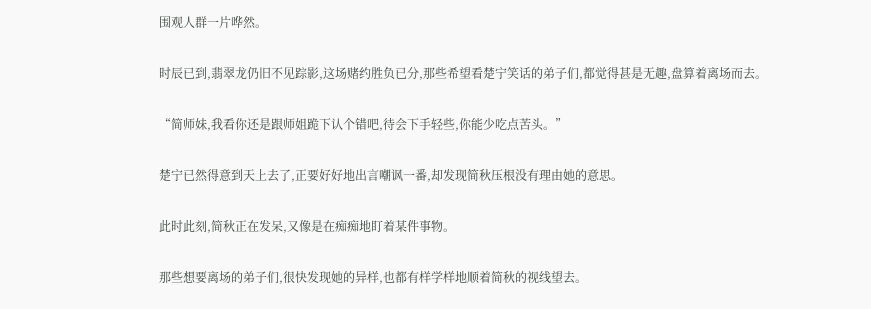围观人群一片哗然。

时辰已到,翡翠龙仍旧不见踪影,这场赌约胜负已分,那些希望看楚宁笑话的弟子们,都觉得甚是无趣,盘算着离场而去。

“简师妹,我看你还是跟师姐跪下认个错吧,待会下手轻些,你能少吃点苦头。”

楚宁已然得意到天上去了,正要好好地出言嘲讽一番,却发现简秋压根没有理由她的意思。

此时此刻,简秋正在发呆,又像是在痴痴地盯着某件事物。

那些想要离场的弟子们,很快发现她的异样,也都有样学样地顺着简秋的视线望去。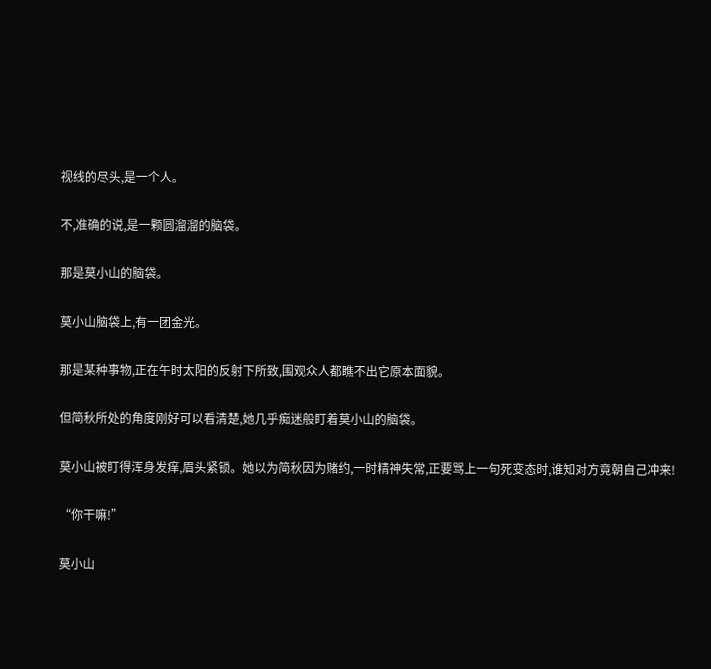视线的尽头,是一个人。

不,准确的说,是一颗圆溜溜的脑袋。

那是莫小山的脑袋。

莫小山脑袋上,有一团金光。

那是某种事物,正在午时太阳的反射下所致,围观众人都瞧不出它原本面貌。

但简秋所处的角度刚好可以看清楚,她几乎痴迷般盯着莫小山的脑袋。

莫小山被盯得浑身发痒,眉头紧锁。她以为简秋因为赌约,一时精神失常,正要骂上一句死变态时,谁知对方竟朝自己冲来!

“你干嘛!”

莫小山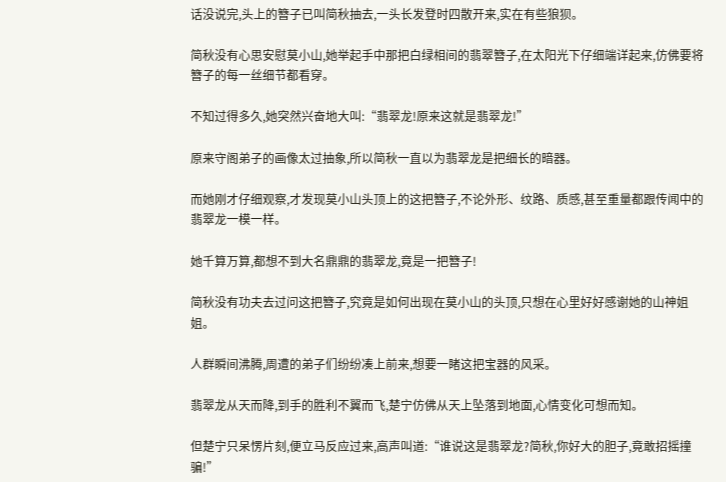话没说完,头上的簪子已叫简秋抽去,一头长发登时四散开来,实在有些狼狈。

简秋没有心思安慰莫小山,她举起手中那把白绿相间的翡翠簪子,在太阳光下仔细端详起来,仿佛要将簪子的每一丝细节都看穿。

不知过得多久,她突然兴奋地大叫:“翡翠龙!原来这就是翡翠龙!”

原来守阁弟子的画像太过抽象,所以简秋一直以为翡翠龙是把细长的暗器。

而她刚才仔细观察,才发现莫小山头顶上的这把簪子,不论外形、纹路、质感,甚至重量都跟传闻中的翡翠龙一模一样。

她千算万算,都想不到大名鼎鼎的翡翠龙,竟是一把簪子!

简秋没有功夫去过问这把簪子,究竟是如何出现在莫小山的头顶,只想在心里好好感谢她的山神姐姐。

人群瞬间沸腾,周遭的弟子们纷纷凑上前来,想要一睹这把宝器的风采。

翡翠龙从天而降,到手的胜利不翼而飞,楚宁仿佛从天上坠落到地面,心情变化可想而知。

但楚宁只呆愣片刻,便立马反应过来,高声叫道:“谁说这是翡翠龙?简秋,你好大的胆子,竟敢招摇撞骗!”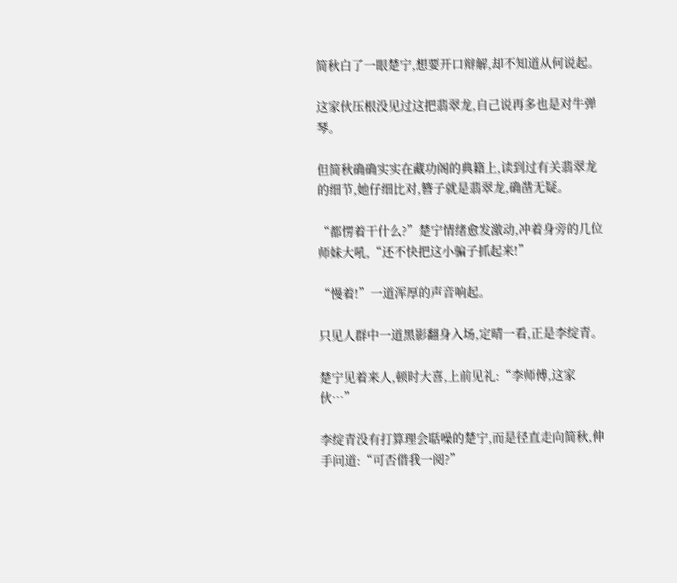简秋白了一眼楚宁,想要开口辩解,却不知道从何说起。

这家伙压根没见过这把翡翠龙,自己说再多也是对牛弹琴。

但简秋确确实实在藏功阁的典籍上,读到过有关翡翠龙的细节,她仔细比对,簪子就是翡翠龙,确凿无疑。

“都愣着干什么?”楚宁情绪愈发激动,冲着身旁的几位师妹大吼,“还不快把这小骗子抓起来!”

“慢着!”一道浑厚的声音响起。

只见人群中一道黑影翻身入场,定晴一看,正是李绽青。

楚宁见着来人,顿时大喜,上前见礼:“李师傅,这家伙…”

李绽青没有打算理会聒噪的楚宁,而是径直走向简秋,伸手问道:“可否借我一阅?”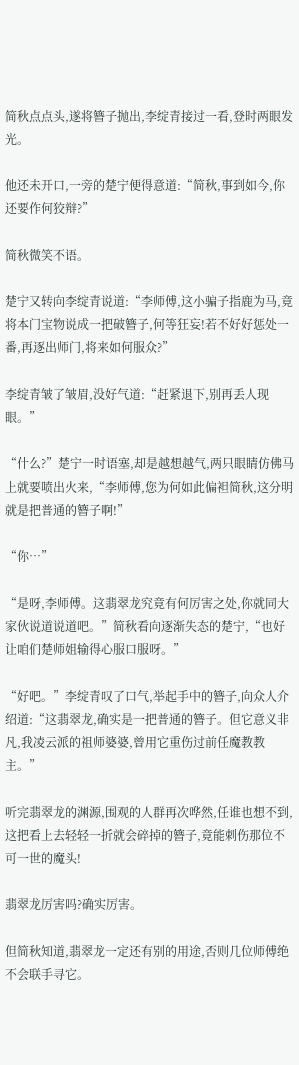简秋点点头,遂将簪子抛出,李绽青接过一看,登时两眼发光。

他还未开口,一旁的楚宁便得意道:“简秋,事到如今,你还要作何狡辩?”

简秋微笑不语。

楚宁又转向李绽青说道:“李师傅,这小骗子指鹿为马,竟将本门宝物说成一把破簪子,何等狂妄!若不好好惩处一番,再逐出师门,将来如何服众?”

李绽青皱了皱眉,没好气道:“赶紧退下,别再丢人现眼。”

“什么?”楚宁一时语塞,却是越想越气,两只眼睛仿佛马上就要喷出火来,“李师傅,您为何如此偏袒简秋,这分明就是把普通的簪子啊!”

“你…”

“是呀,李师傅。这翡翠龙究竟有何厉害之处,你就同大家伙说道说道吧。”简秋看向逐渐失态的楚宁,“也好让咱们楚师姐输得心服口服呀。”

“好吧。”李绽青叹了口气,举起手中的簪子,向众人介绍道:“这翡翠龙,确实是一把普通的簪子。但它意义非凡,我凌云派的祖师婆婆,曾用它重伤过前任魔教教主。”

听完翡翠龙的渊源,围观的人群再次哗然,任谁也想不到,这把看上去轻轻一折就会碎掉的簪子,竟能刺伤那位不可一世的魔头!

翡翠龙厉害吗?确实厉害。

但简秋知道,翡翠龙一定还有别的用途,否则几位师傅绝不会联手寻它。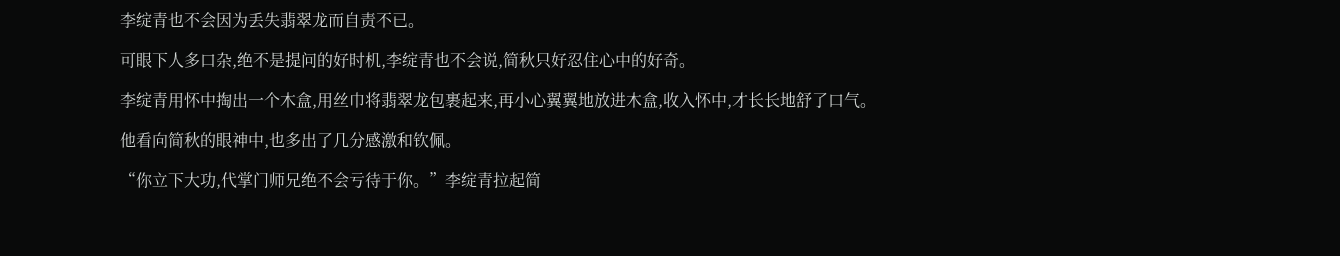李绽青也不会因为丢失翡翠龙而自责不已。

可眼下人多口杂,绝不是提问的好时机,李绽青也不会说,简秋只好忍住心中的好奇。

李绽青用怀中掏出一个木盒,用丝巾将翡翠龙包裹起来,再小心翼翼地放进木盒,收入怀中,才长长地舒了口气。

他看向简秋的眼神中,也多出了几分感激和钦佩。

“你立下大功,代掌门师兄绝不会亏待于你。”李绽青拉起简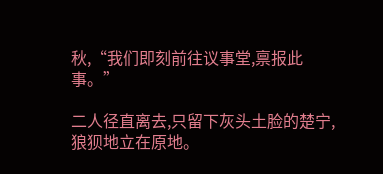秋,“我们即刻前往议事堂,禀报此事。”

二人径直离去,只留下灰头土脸的楚宁,狼狈地立在原地。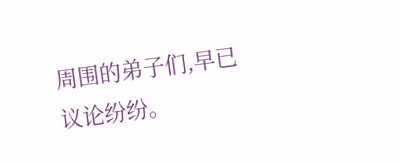周围的弟子们,早已议论纷纷。